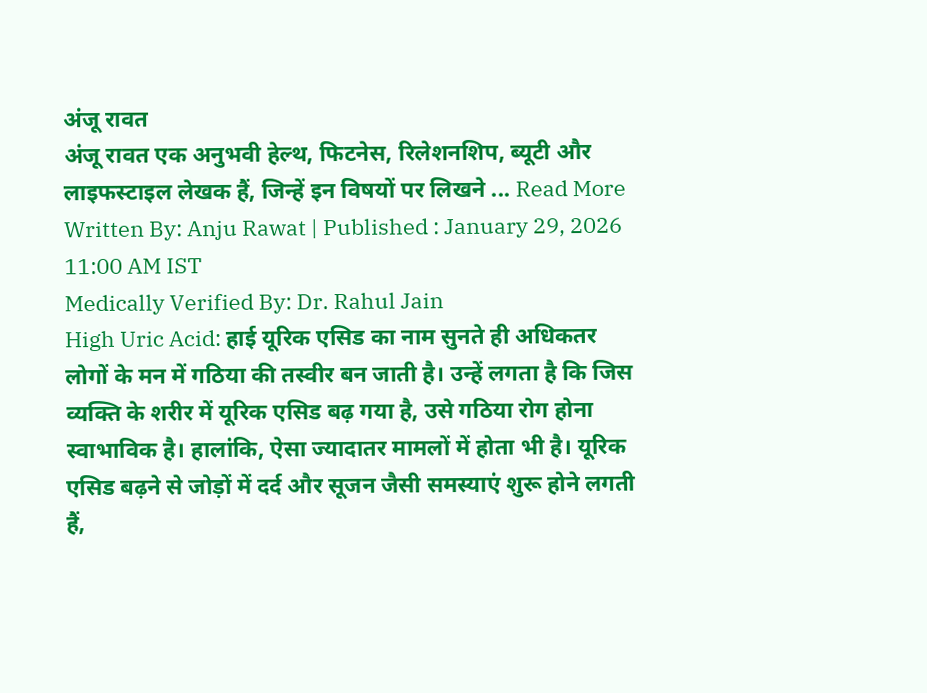अंजू रावत
अंजू रावत एक अनुभवी हेल्थ, फिटनेस, रिलेशनशिप, ब्यूटी और लाइफस्टाइल लेखक हैं, जिन्हें इन विषयों पर लिखने ... Read More
Written By: Anju Rawat | Published : January 29, 2026 11:00 AM IST
Medically Verified By: Dr. Rahul Jain
High Uric Acid: हाई यूरिक एसिड का नाम सुनते ही अधिकतर लोगों के मन में गठिया की तस्वीर बन जाती है। उन्हें लगता है कि जिस व्यक्ति के शरीर में यूरिक एसिड बढ़ गया है, उसे गठिया रोग होना स्वाभाविक है। हालांकि, ऐसा ज्यादातर मामलों में होता भी है। यूरिक एसिड बढ़ने से जोड़ों में दर्द और सूजन जैसी समस्याएं शुरू होने लगती हैं,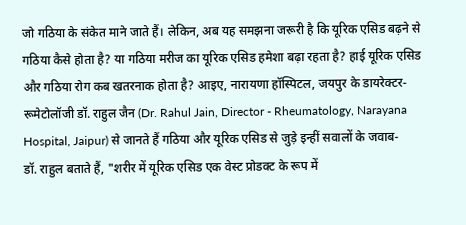जो गठिया के संकेत माने जाते हैं। लेकिन, अब यह समझना जरूरी है कि यूरिक एसिड बढ़ने से गठिया कैसे होता है? या गठिया मरीज का यूरिक एसिड हमेशा बढ़ा रहता है? हाई यूरिक एसिड और गठिया रोग कब खतरनाक होता है? आइए, नारायणा हॉस्पिटल, जयपुर के डायरेक्टर-रूमेटोलॉजी डॉ. राहुल जैन (Dr. Rahul Jain, Director - Rheumatology, Narayana Hospital, Jaipur) से जानते हैं गठिया और यूरिक एसिड से जुड़े इन्हीं सवालों के जवाब-
डॉ. राहुल बताते हैं, "शरीर में यूरिक एसिड एक वेस्ट प्रोडक्ट के रूप में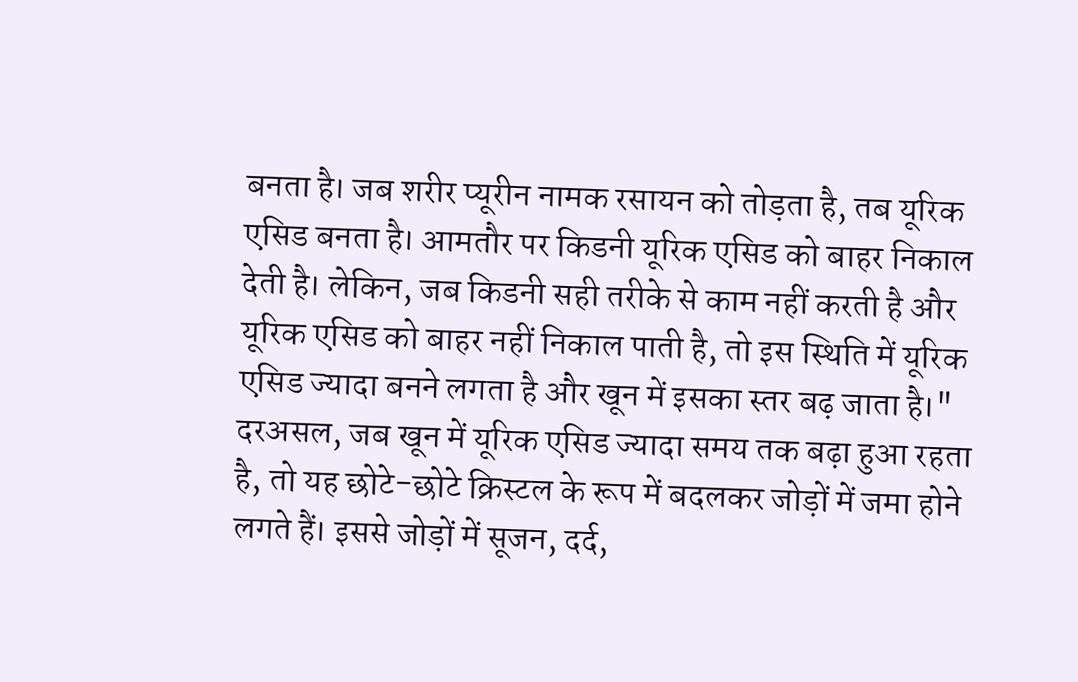बनता है। जब शरीर प्यूरीन नामक रसायन को तोड़ता है, तब यूरिक एसिड बनता है। आमतौर पर किडनी यूरिक एसिड को बाहर निकाल देती है। लेकिन, जब किडनी सही तरीके से काम नहीं करती है और यूरिक एसिड को बाहर नहीं निकाल पाती है, तो इस स्थिति में यूरिक एसिड ज्यादा बनने लगता है और खून में इसका स्तर बढ़ जाता है।"
दरअसल, जब खून में यूरिक एसिड ज्यादा समय तक बढ़ा हुआ रहता है, तो यह छोटे-छोटे क्रिस्टल के रूप में बदलकर जोड़ों में जमा होने लगते हैं। इससे जोड़ों में सूजन, दर्द,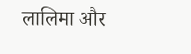लालिमा और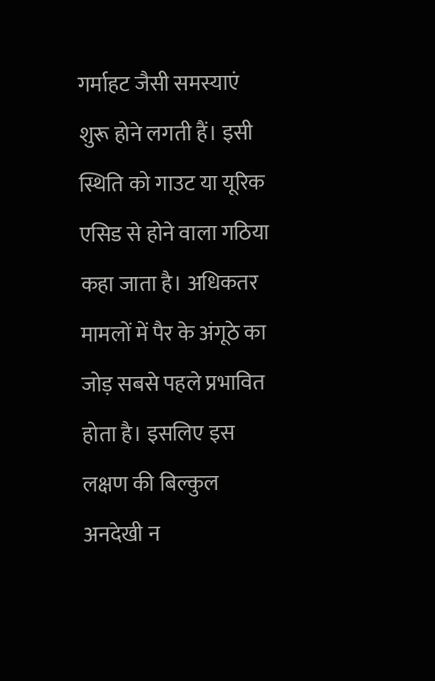गर्माहट जैसी समस्याएं शुरू होने लगती हैं। इसी स्थिति को गाउट या यूरिक एसिड से होने वाला गठिया कहा जाता है। अधिकतर मामलों में पैर के अंगूठे का जोड़ सबसे पहले प्रभावित होता है। इसलिए इस लक्षण की बिल्कुल अनदेखी न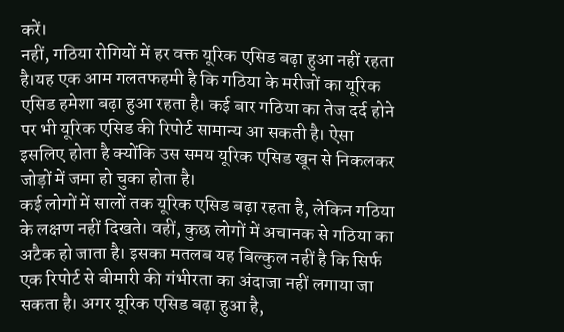करें।
नहीं, गठिया रोगियों में हर वक्त यूरिक एसिड बढ़ा हुआ नहीं रहता है।यह एक आम गलतफहमी है कि गठिया के मरीजों का यूरिक एसिड हमेशा बढ़ा हुआ रहता है। कई बार गठिया का तेज दर्द होने पर भी यूरिक एसिड की रिपोर्ट सामान्य आ सकती है। ऐसा इसलिए होता है क्योंकि उस समय यूरिक एसिड खून से निकलकर जोड़ों में जमा हो चुका होता है।
कई लोगों में सालों तक यूरिक एसिड बढ़ा रहता है, लेकिन गठिया के लक्षण नहीं दिखते। वहीं, कुछ लोगों में अचानक से गठिया का अटैक हो जाता है। इसका मतलब यह बिल्कुल नहीं है कि सिर्फ एक रिपोर्ट से बीमारी की गंभीरता का अंदाजा नहीं लगाया जा सकता है। अगर यूरिक एसिड बढ़ा हुआ है,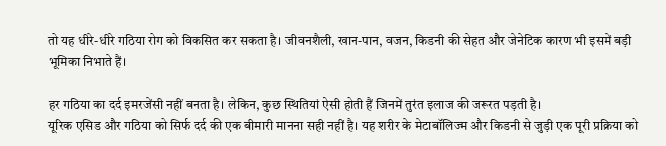तो यह धीरे-धीरे गठिया रोग को विकसित कर सकता है। जीवनशैली, खान-पान, वजन, किडनी की सेहत और जेनेटिक कारण भी इसमें बड़ी भूमिका निभाते हैं।

हर गठिया का दर्द इमरजेंसी नहीं बनता है। लेकिन, कुछ स्थितियां ऐसी होती हैं जिनमें तुरंत इलाज की जरूरत पड़ती है।
यूरिक एसिड और गठिया को सिर्फ दर्द की एक बीमारी मानना सही नहीं है। यह शरीर के मेटाबॉलिज्म और किडनी से जुड़ी एक पूरी प्रक्रिया को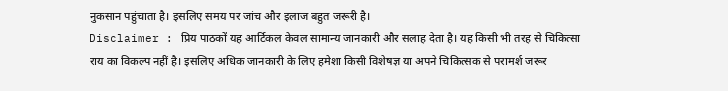नुकसान पहुंचाता है। इसलिए समय पर जांच और इलाज बहुत जरूरी है।
Disclaimer : प्रिय पाठकों यह आर्टिकल केवल सामान्य जानकारी और सलाह देता है। यह किसी भी तरह से चिकित्सा राय का विकल्प नहीं है। इसलिए अधिक जानकारी के लिए हमेशा किसी विशेषज्ञ या अपने चिकित्सक से परामर्श जरूर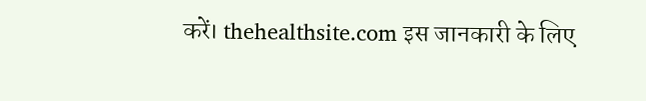करें। thehealthsite.com इस जानकारी के लिए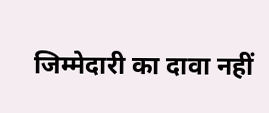जिम्मेदारी का दावा नहीं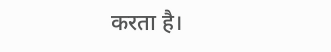करता है।